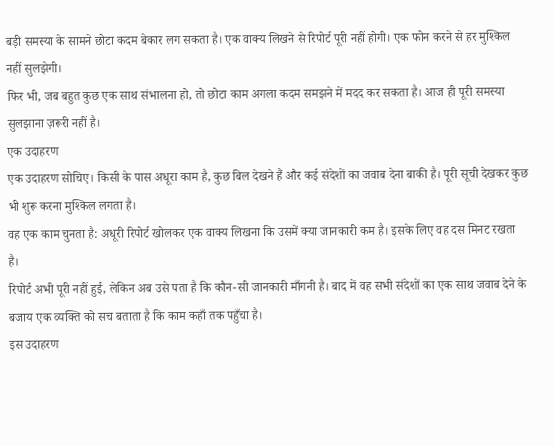बड़ी समस्या के सामने छोटा कदम बेकार लग सकता है। एक वाक्य लिखने से रिपोर्ट पूरी नहीं होगी। एक फोन करने से हर मुश्किल नहीं सुलझेगी।
फिर भी, जब बहुत कुछ एक साथ संभालना हो, तो छोटा काम अगला कदम समझने में मदद कर सकता है। आज ही पूरी समस्या सुलझाना ज़रूरी नहीं है।
एक उदाहरण
एक उदाहरण सोचिए। किसी के पास अधूरा काम है, कुछ बिल देखने हैं और कई संदेशों का जवाब देना बाकी है। पूरी सूची देखकर कुछ भी शुरू करना मुश्किल लगता है।
वह एक काम चुनता है: अधूरी रिपोर्ट खोलकर एक वाक्य लिखना कि उसमें क्या जानकारी कम है। इसके लिए वह दस मिनट रखता है।
रिपोर्ट अभी पूरी नहीं हुई, लेकिन अब उसे पता है कि कौन-सी जानकारी माँगनी है। बाद में वह सभी संदेशों का एक साथ जवाब देने के बजाय एक व्यक्ति को सच बताता है कि काम कहाँ तक पहुँचा है।
इस उदाहरण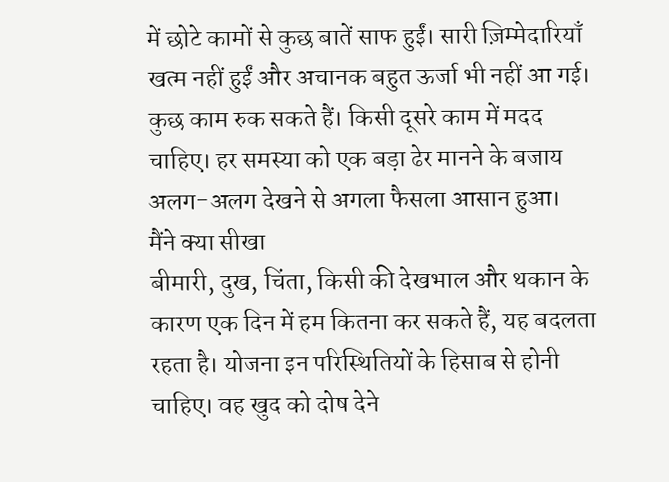में छोटे कामों से कुछ बातें साफ हुईं। सारी ज़िम्मेदारियाँ खत्म नहीं हुईं और अचानक बहुत ऊर्जा भी नहीं आ गई।
कुछ काम रुक सकते हैं। किसी दूसरे काम में मदद चाहिए। हर समस्या को एक बड़ा ढेर मानने के बजाय अलग-अलग देखने से अगला फैसला आसान हुआ।
मैंने क्या सीखा
बीमारी, दुख, चिंता, किसी की देखभाल और थकान के कारण एक दिन में हम कितना कर सकते हैं, यह बदलता रहता है। योजना इन परिस्थितियों के हिसाब से होनी चाहिए। वह खुद को दोष देने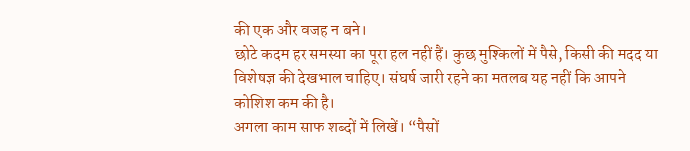की एक और वजह न बने।
छोटे कदम हर समस्या का पूरा हल नहीं हैं। कुछ मुश्किलों में पैसे, किसी की मदद या विशेषज्ञ की देखभाल चाहिए। संघर्ष जारी रहने का मतलब यह नहीं कि आपने कोशिश कम की है।
अगला काम साफ शब्दों में लिखें। “पैसों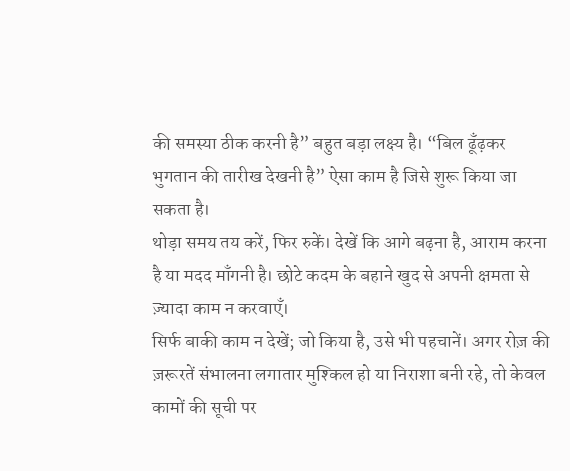की समस्या ठीक करनी है” बहुत बड़ा लक्ष्य है। “बिल ढूँढ़कर भुगतान की तारीख देखनी है” ऐसा काम है जिसे शुरू किया जा सकता है।
थोड़ा समय तय करें, फिर रुकें। देखें कि आगे बढ़ना है, आराम करना है या मदद माँगनी है। छोटे कदम के बहाने खुद से अपनी क्षमता से ज़्यादा काम न करवाएँ।
सिर्फ बाकी काम न देखें; जो किया है, उसे भी पहचानें। अगर रोज़ की ज़रूरतें संभालना लगातार मुश्किल हो या निराशा बनी रहे, तो केवल कामों की सूची पर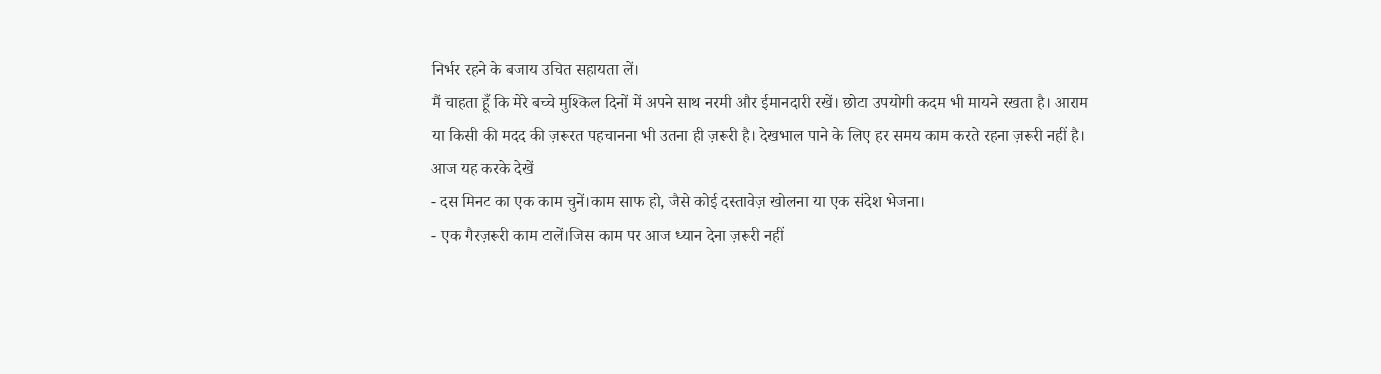निर्भर रहने के बजाय उचित सहायता लें।
मैं चाहता हूँ कि मेरे बच्चे मुश्किल दिनों में अपने साथ नरमी और ईमानदारी रखें। छोटा उपयोगी कदम भी मायने रखता है। आराम या किसी की मदद की ज़रूरत पहचानना भी उतना ही ज़रूरी है। देखभाल पाने के लिए हर समय काम करते रहना ज़रूरी नहीं है।
आज यह करके देखें
- दस मिनट का एक काम चुनें।काम साफ हो, जैसे कोई दस्तावेज़ खोलना या एक संदेश भेजना।
- एक गैरज़रूरी काम टालें।जिस काम पर आज ध्यान देना ज़रूरी नहीं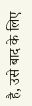है, उसे बाद के लिए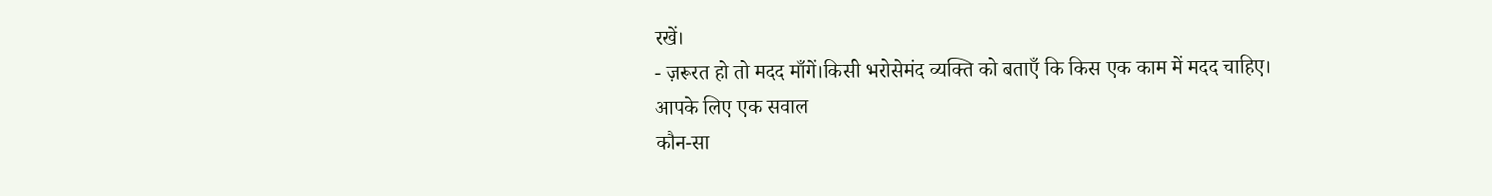रखें।
- ज़रूरत हो तो मदद माँगें।किसी भरोसेमंद व्यक्ति को बताएँ कि किस एक काम में मदद चाहिए।
आपके लिए एक सवाल
कौन-सा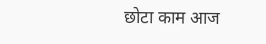छोटा काम आज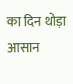का दिन थोड़ा आसान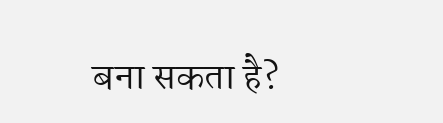बना सकता है?